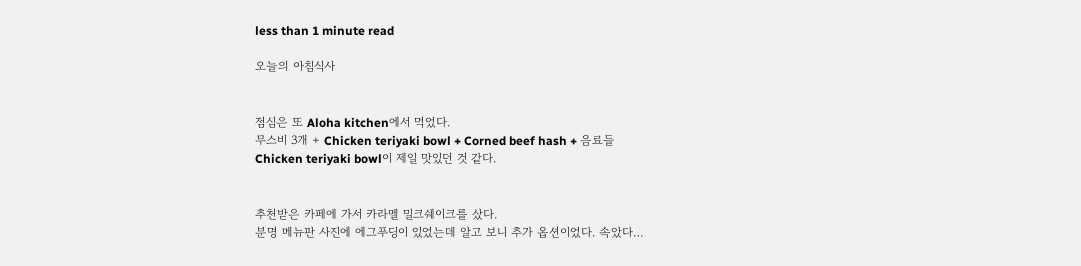less than 1 minute read

오늘의 아침식사


점심은 또 Aloha kitchen에서 먹었다.
무스비 3개 + Chicken teriyaki bowl + Corned beef hash + 음료들
Chicken teriyaki bowl이 제일 맛있던 것 같다.


추천받은 카페에 가서 카라멜 밀크쉐이크를 샀다.
분명 메뉴판 사진에 에그푸딩이 있었는데 알고 보니 추가 옵션이었다. 속았다…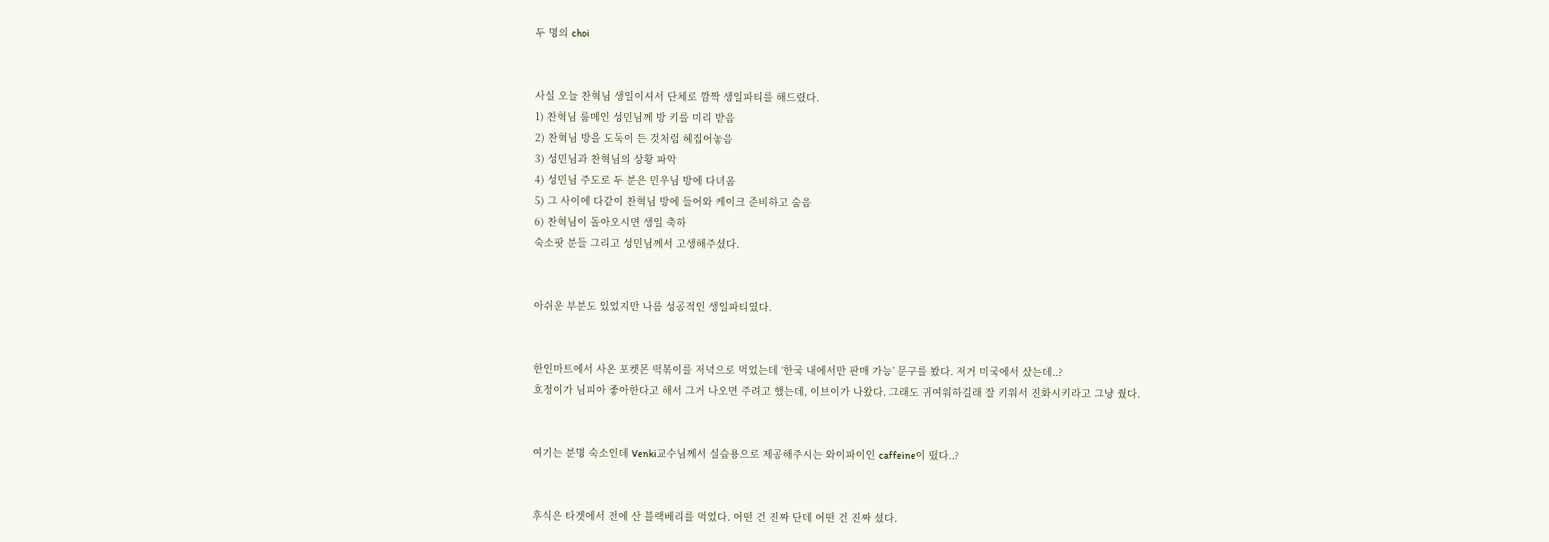두 명의 choi


사실 오늘 찬혁님 생일이셔서 단체로 깜짝 생일파티를 해드렸다.
1) 찬혁님 룸메인 성민님께 방 키를 미리 받음
2) 찬혁님 방을 도둑이 든 것처럼 헤집어놓음
3) 성민님과 찬혁님의 상황 파악
4) 성민님 주도로 두 분은 민우님 방에 다녀옴
5) 그 사이에 다같이 찬혁님 방에 들어와 케이크 준비하고 숨음
6) 찬혁님이 돌아오시면 생일 축하
숙소팟 분들 그리고 성민님께서 고생해주셨다.


아쉬운 부분도 있었지만 나름 성공적인 생일파티였다.


한인마트에서 사온 포켓몬 떡볶이를 저녁으로 먹었는데 ‘한국 내에서만 판매 가능’ 문구를 봤다. 저거 미국에서 샀는데..?
호정이가 님피아 좋아한다고 해서 그거 나오면 주려고 했는데, 이브이가 나왔다. 그래도 귀여워하길래 잘 키워서 진화시키라고 그냥 줬다.


여기는 분명 숙소인데 Venki교수님께서 실습용으로 제공해주시는 와이파이인 caffeine이 떴다..?


후식은 타겟에서 전에 산 블랙베리를 먹었다. 어떤 건 진짜 단데 어떤 건 진짜 셨다.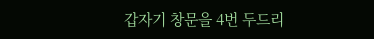갑자기 창문을 4번 두드리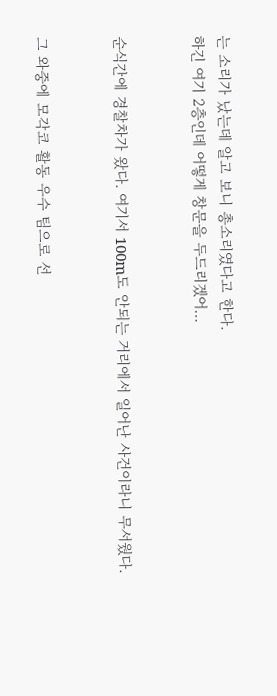는 소리가 났는데 알고 보니 총소리였다고 한다.
하긴 여기 2층인데 어떻게 창문을 두드리겠어…


순식간에 경찰차가 왔다. 여기서 100m도 안되는 거리에서 일어난 사건이라니 무서웠다.


그 와중에 모각코 활동 우수 팀으로 선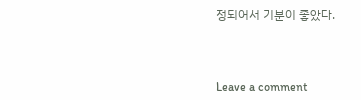정되어서 기분이 좋았다.



Leave a comment